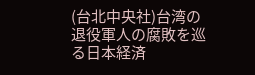(台北中央社)台湾の退役軍人の腐敗を巡る日本経済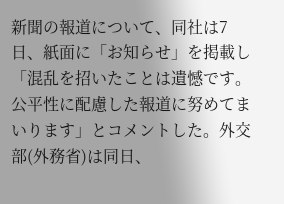新聞の報道について、同社は7日、紙面に「お知らせ」を掲載し「混乱を招いたことは遺憾です。公平性に配慮した報道に努めてまいります」とコメントした。外交部(外務省)は同日、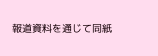報道資料を通じて同紙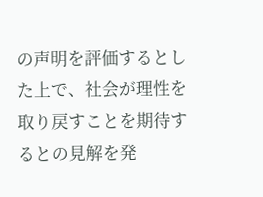の声明を評価するとした上で、社会が理性を取り戻すことを期待するとの見解を発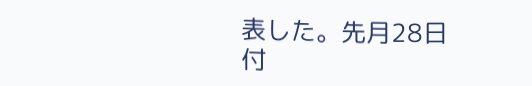表した。先月28日付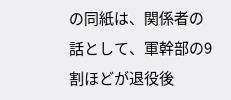の同紙は、関係者の話として、軍幹部の9割ほどが退役後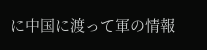に中国に渡って軍の情報